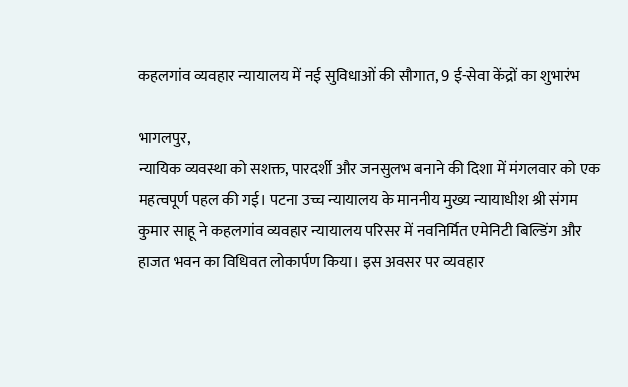कहलगांव व्यवहार न्यायालय में नई सुविधाओं की सौगात, 9 ई-सेवा केंद्रों का शुभारंभ

भागलपुर,
न्यायिक व्यवस्था को सशक्त, पारदर्शी और जनसुलभ बनाने की दिशा में मंगलवार को एक महत्वपूर्ण पहल की गई। पटना उच्च न्यायालय के माननीय मुख्य न्यायाधीश श्री संगम कुमार साहू ने कहलगांव व्यवहार न्यायालय परिसर में नवनिर्मित एमेनिटी बिल्डिंग और हाजत भवन का विधिवत लोकार्पण किया। इस अवसर पर व्यवहार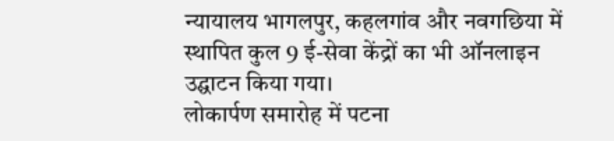न्यायालय भागलपुर, कहलगांव और नवगछिया में स्थापित कुल 9 ई-सेवा केंद्रों का भी ऑनलाइन उद्घाटन किया गया।
लोकार्पण समारोह में पटना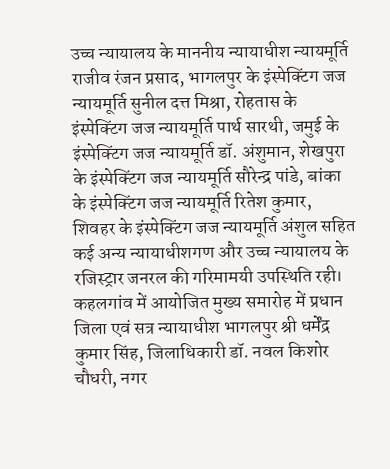उच्च न्यायालय के माननीय न्यायाधीश न्यायमूर्ति राजीव रंजन प्रसाद, भागलपुर के इंस्पेक्टिंग जज न्यायमूर्ति सुनील दत्त मिश्रा, रोहतास के इंस्पेक्टिंग जज न्यायमूर्ति पार्थ सारथी, जमुई के इंस्पेक्टिंग जज न्यायमूर्ति डॉ. अंशुमान, शेखपुरा के इंस्पेक्टिंग जज न्यायमूर्ति सौरेन्द्र पांडे, बांका के इंस्पेक्टिंग जज न्यायमूर्ति रितेश कुमार, शिवहर के इंस्पेक्टिंग जज न्यायमूर्ति अंशुल सहित कई अन्य न्यायाधीशगण और उच्च न्यायालय के रजिस्ट्रार जनरल की गरिमामयी उपस्थिति रही।
कहलगांव में आयोजित मुख्य समारोह में प्रधान जिला एवं सत्र न्यायाधीश भागलपुर श्री धर्मेंद्र कुमार सिंह, जिलाधिकारी डॉ. नवल किशोर चौधरी, नगर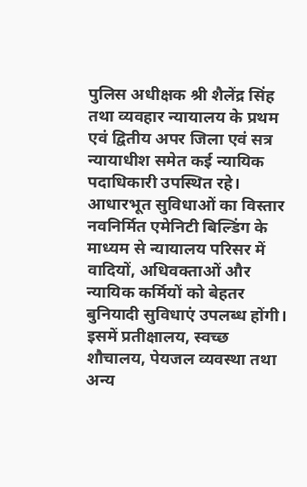पुलिस अधीक्षक श्री शैलेंद्र सिंह तथा व्यवहार न्यायालय के प्रथम एवं द्वितीय अपर जिला एवं सत्र न्यायाधीश समेत कई न्यायिक पदाधिकारी उपस्थित रहे।
आधारभूत सुविधाओं का विस्तार
नवनिर्मित एमेनिटी बिल्डिंग के माध्यम से न्यायालय परिसर में वादियों, अधिवक्ताओं और न्यायिक कर्मियों को बेहतर बुनियादी सुविधाएं उपलब्ध होंगी। इसमें प्रतीक्षालय, स्वच्छ शौचालय, पेयजल व्यवस्था तथा अन्य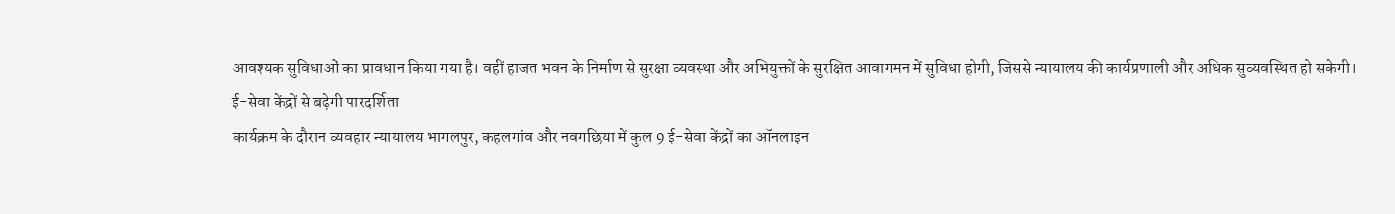आवश्यक सुविधाओं का प्रावधान किया गया है। वहीं हाजत भवन के निर्माण से सुरक्षा व्यवस्था और अभियुक्तों के सुरक्षित आवागमन में सुविधा होगी, जिससे न्यायालय की कार्यप्रणाली और अधिक सुव्यवस्थित हो सकेगी।
ई-सेवा केंद्रों से बढ़ेगी पारदर्शिता
कार्यक्रम के दौरान व्यवहार न्यायालय भागलपुर, कहलगांव और नवगछिया में कुल 9 ई-सेवा केंद्रों का ऑनलाइन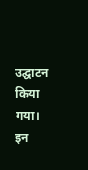उद्घाटन किया गया। इन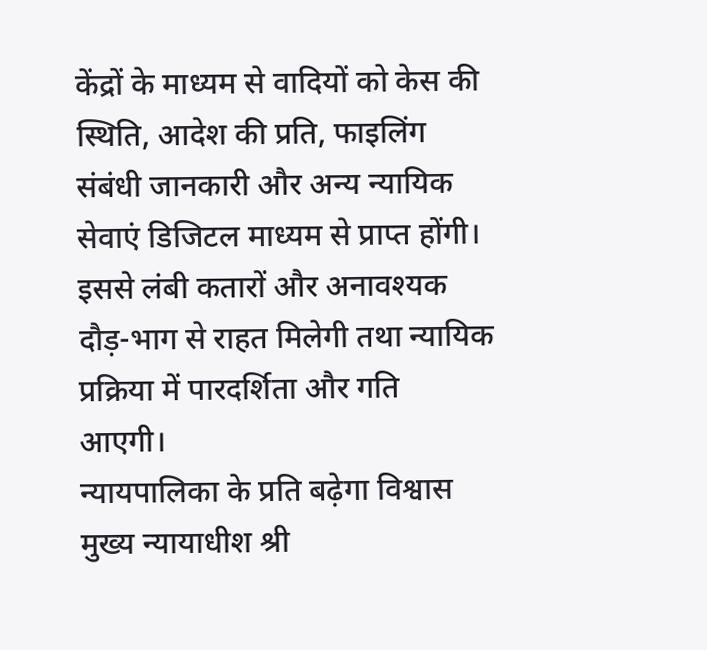केंद्रों के माध्यम से वादियों को केस की स्थिति, आदेश की प्रति, फाइलिंग संबंधी जानकारी और अन्य न्यायिक सेवाएं डिजिटल माध्यम से प्राप्त होंगी। इससे लंबी कतारों और अनावश्यक दौड़-भाग से राहत मिलेगी तथा न्यायिक प्रक्रिया में पारदर्शिता और गति आएगी।
न्यायपालिका के प्रति बढ़ेगा विश्वास
मुख्य न्यायाधीश श्री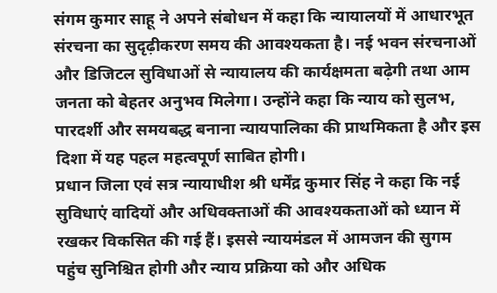संगम कुमार साहू ने अपने संबोधन में कहा कि न्यायालयों में आधारभूत संरचना का सुदृढ़ीकरण समय की आवश्यकता है। नई भवन संरचनाओं और डिजिटल सुविधाओं से न्यायालय की कार्यक्षमता बढ़ेगी तथा आम जनता को बेहतर अनुभव मिलेगा। उन्होंने कहा कि न्याय को सुलभ, पारदर्शी और समयबद्ध बनाना न्यायपालिका की प्राथमिकता है और इस दिशा में यह पहल महत्वपूर्ण साबित होगी।
प्रधान जिला एवं सत्र न्यायाधीश श्री धर्मेंद्र कुमार सिंह ने कहा कि नई सुविधाएं वादियों और अधिवक्ताओं की आवश्यकताओं को ध्यान में रखकर विकसित की गई हैं। इससे न्यायमंडल में आमजन की सुगम पहुंच सुनिश्चित होगी और न्याय प्रक्रिया को और अधिक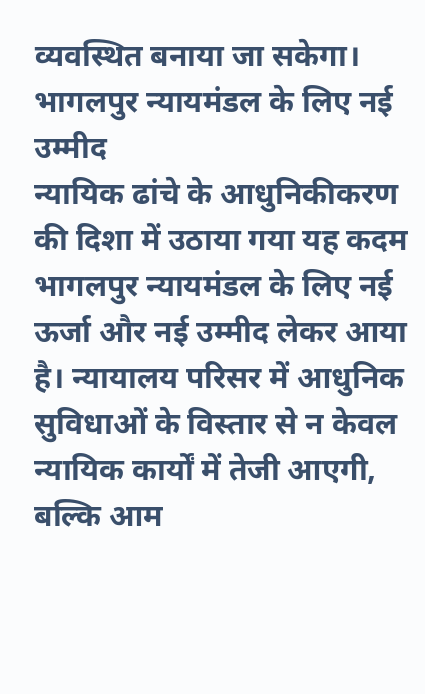व्यवस्थित बनाया जा सकेगा।
भागलपुर न्यायमंडल के लिए नई उम्मीद
न्यायिक ढांचे के आधुनिकीकरण की दिशा में उठाया गया यह कदम भागलपुर न्यायमंडल के लिए नई ऊर्जा और नई उम्मीद लेकर आया है। न्यायालय परिसर में आधुनिक सुविधाओं के विस्तार से न केवल न्यायिक कार्यों में तेजी आएगी, बल्कि आम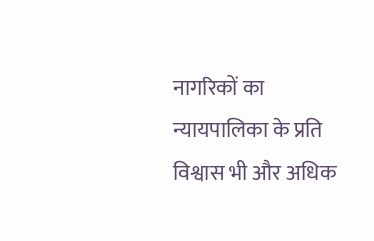नागरिकों का न्यायपालिका के प्रति विश्वास भी और अधिक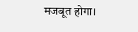मजबूत होगा।